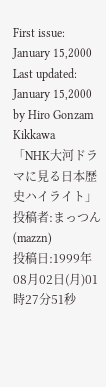First issue: January 15,2000
Last updated: January 15,2000
by Hiro Gonzam Kikkawa
「NHK大河ドラマに見る日本歴史ハイライト」 投稿者:まっつん(mazzn)
投稿日:1999年08月02日(月)01時27分51秒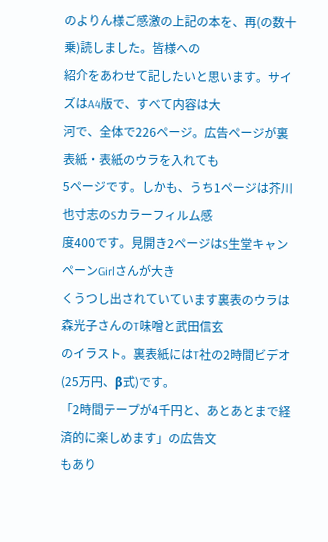のよりん様ご感激の上記の本を、再(の数十乗)読しました。皆様への
紹介をあわせて記したいと思います。サイズはA4版で、すべて内容は大
河で、全体で226ページ。広告ページが裏表紙・表紙のウラを入れても
5ページです。しかも、うち1ページは芥川也寸志のSカラーフィルム感
度400です。見開き2ページはS生堂キャンペーンGirlさんが大き
くうつし出されていています裏表のウラは森光子さんのT味噌と武田信玄
のイラスト。裏表紙にはT社の2時間ビデオ(25万円、β式)です。
「2時間テープが4千円と、あとあとまで経済的に楽しめます」の広告文
もあり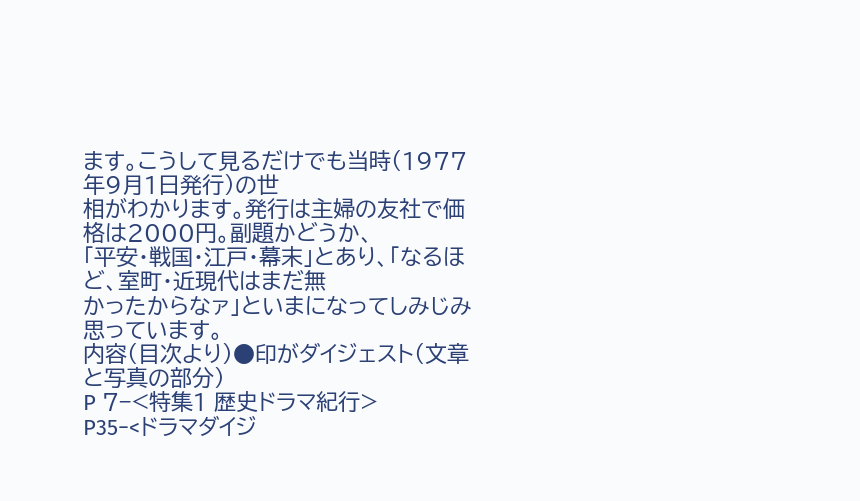ます。こうして見るだけでも当時(1977年9月1日発行)の世
相がわかります。発行は主婦の友社で価格は2000円。副題かどうか、
「平安・戦国・江戸・幕末」とあり、「なるほど、室町・近現代はまだ無
かったからなァ」といまになってしみじみ思っています。
内容(目次より)●印がダイジェスト(文章と写真の部分)
P 7−<特集1 歴史ドラマ紀行>
P35−<ドラマダイジ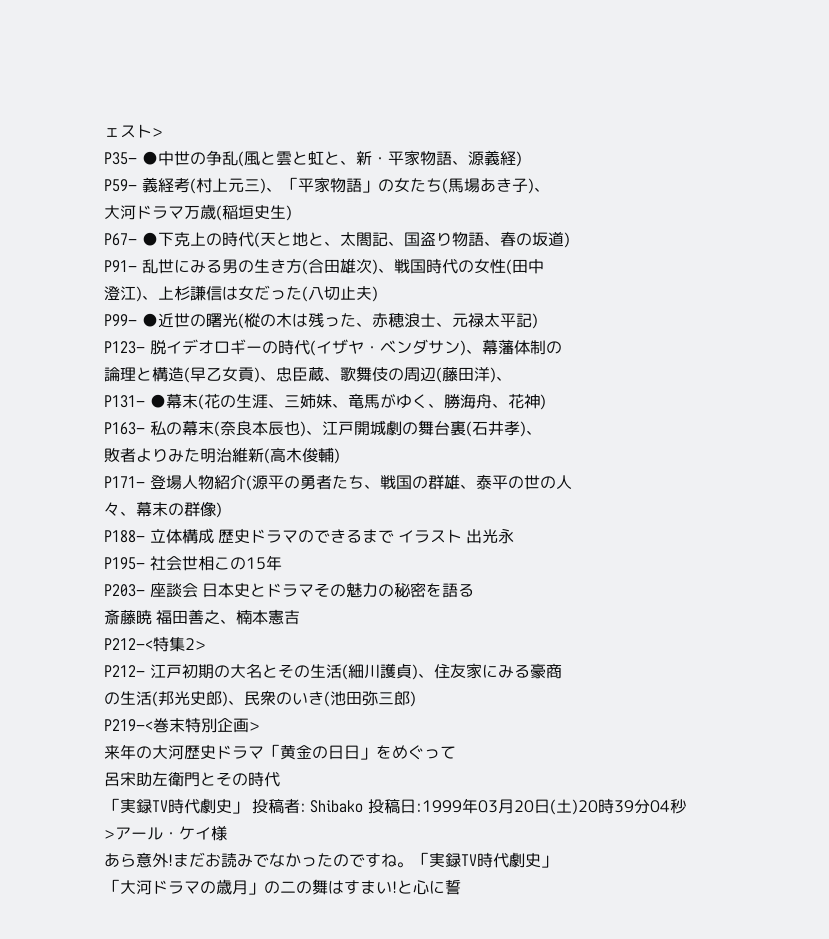ェスト>
P35− ●中世の争乱(風と雲と虹と、新・平家物語、源義経)
P59− 義経考(村上元三)、「平家物語」の女たち(馬場あき子)、
大河ドラマ万歳(稲垣史生)
P67− ●下克上の時代(天と地と、太閤記、国盗り物語、春の坂道)
P91− 乱世にみる男の生き方(合田雄次)、戦国時代の女性(田中
澄江)、上杉謙信は女だった(八切止夫)
P99− ●近世の曙光(樅の木は残った、赤穂浪士、元禄太平記)
P123− 脱イデオロギーの時代(イザヤ・ベンダサン)、幕藩体制の
論理と構造(早乙女貢)、忠臣蔵、歌舞伎の周辺(藤田洋)、
P131− ●幕末(花の生涯、三姉妹、竜馬がゆく、勝海舟、花神)
P163− 私の幕末(奈良本辰也)、江戸開城劇の舞台裏(石井孝)、
敗者よりみた明治維新(高木俊輔)
P171− 登場人物紹介(源平の勇者たち、戦国の群雄、泰平の世の人
々、幕末の群像)
P188− 立体構成 歴史ドラマのできるまで イラスト 出光永
P195− 社会世相この15年
P203− 座談会 日本史とドラマその魅力の秘密を語る
斎藤暁 福田善之、楠本憲吉
P212−<特集2>
P212− 江戸初期の大名とその生活(細川護貞)、住友家にみる豪商
の生活(邦光史郎)、民衆のいき(池田弥三郎)
P219−<巻末特別企画>
来年の大河歴史ドラマ「黄金の日日」をめぐって
呂宋助左衛門とその時代
「実録TV時代劇史」 投稿者: Shibako 投稿日:1999年03月20日(土)20時39分04秒
>アール・ケイ様
あら意外!まだお読みでなかったのですね。「実録TV時代劇史」
「大河ドラマの歳月」の二の舞はすまい!と心に誓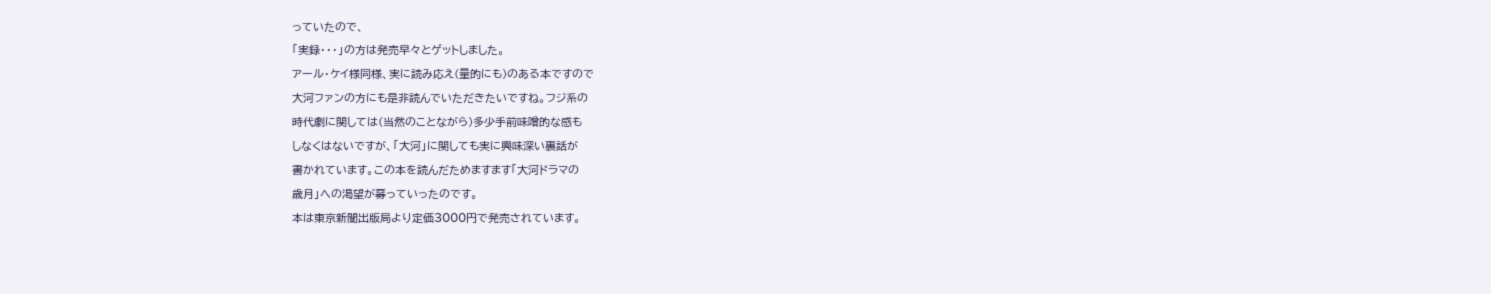っていたので、
「実録・・・」の方は発売早々とゲットしました。
アール・ケイ様同様、実に読み応え(量的にも)のある本ですので
大河ファンの方にも是非読んでいただきたいですね。フジ系の
時代劇に関しては(当然のことながら)多少手前味噌的な感も
しなくはないですが、「大河」に関しても実に興味深い裏話が
書かれています。この本を読んだためますます「大河ドラマの
歳月」への渇望が募っていったのです。
本は東京新聞出版局より定価3000円で発売されています。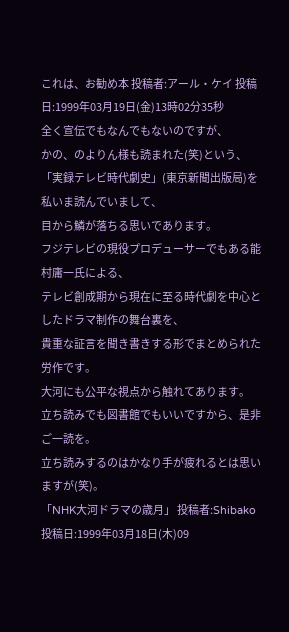これは、お勧め本 投稿者:アール・ケイ 投稿日:1999年03月19日(金)13時02分35秒
全く宣伝でもなんでもないのですが、
かの、のよりん様も読まれた(笑)という、
「実録テレビ時代劇史」(東京新聞出版局)を私いま読んでいまして、
目から鱗が落ちる思いであります。
フジテレビの現役プロデューサーでもある能村庸一氏による、
テレビ創成期から現在に至る時代劇を中心としたドラマ制作の舞台裏を、
貴重な証言を聞き書きする形でまとめられた労作です。
大河にも公平な視点から触れてあります。
立ち読みでも図書館でもいいですから、是非ご一読を。
立ち読みするのはかなり手が疲れるとは思いますが(笑)。
「NHK大河ドラマの歳月」 投稿者:Shibako 投稿日:1999年03月18日(木)09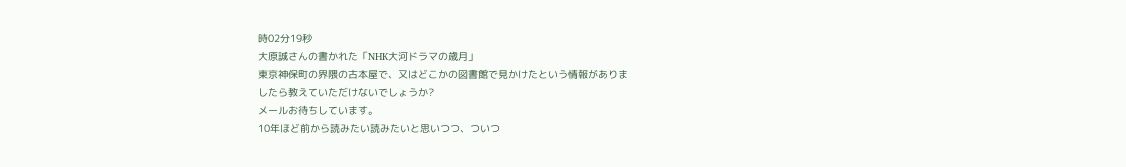時02分19秒
大原誠さんの書かれた「NHK大河ドラマの歳月」
東京神保町の界隈の古本屋で、又はどこかの図書館で見かけたという情報がありま
したら教えていただけないでしょうか?
メールお待ちしています。
10年ほど前から読みたい読みたいと思いつつ、ついつ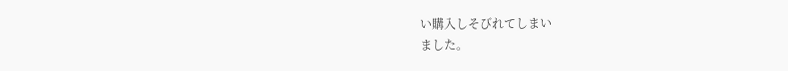い購入しそびれてしまい
ました。